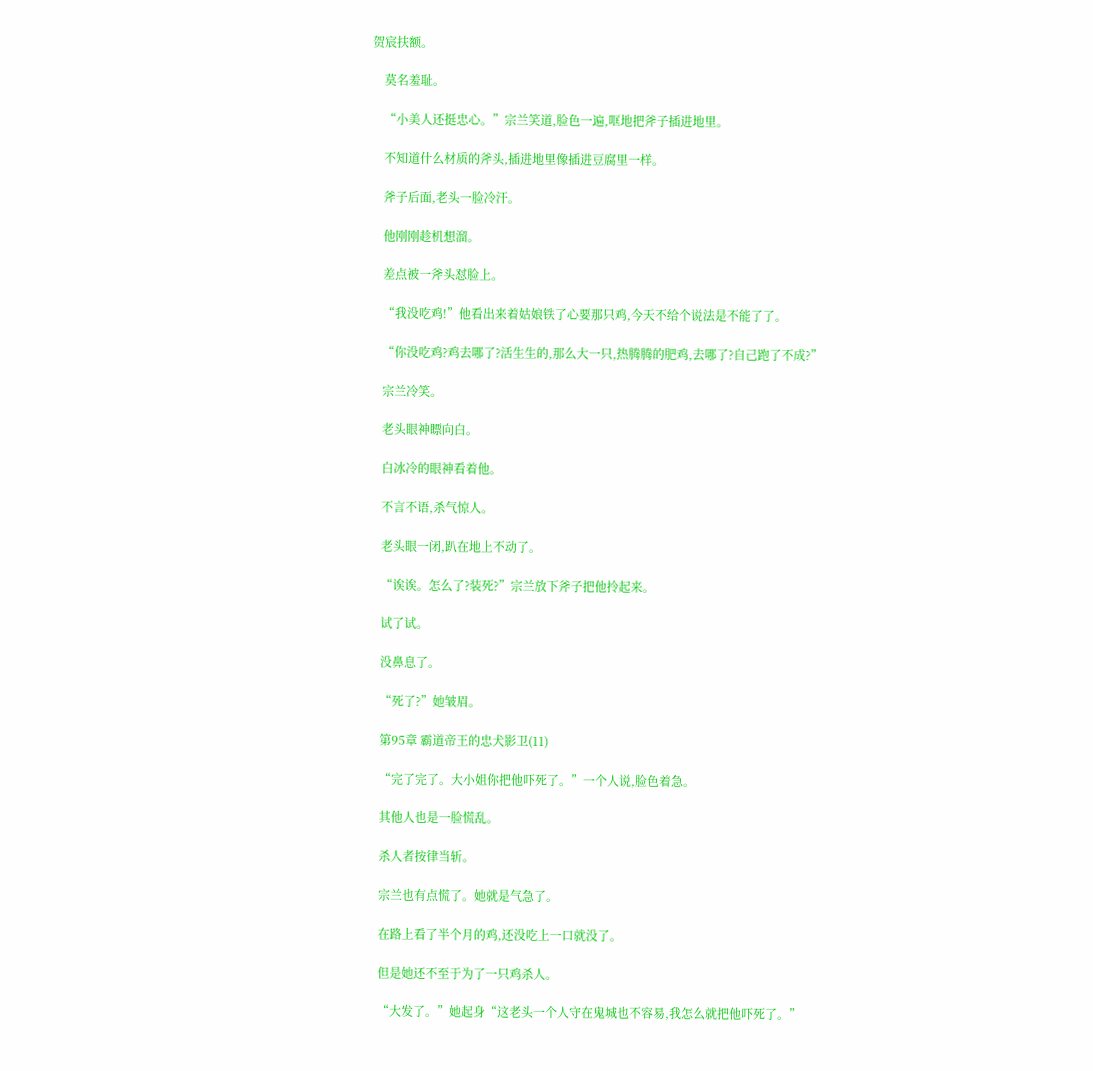贺宸扶额。

    莫名羞耻。

    “小美人还挺忠心。”宗兰笑道,脸色一遍,哐地把斧子插进地里。

    不知道什么材质的斧头,插进地里像插进豆腐里一样。

    斧子后面,老头一脸冷汗。

    他刚刚趁机想溜。

    差点被一斧头怼脸上。

    “我没吃鸡!”他看出来着姑娘铁了心要那只鸡,今天不给个说法是不能了了。

    “你没吃鸡?鸡去哪了?活生生的,那么大一只,热腾腾的肥鸡,去哪了?自己跑了不成?”

    宗兰冷笑。

    老头眼神瞟向白。

    白冰冷的眼神看着他。

    不言不语,杀气惊人。

    老头眼一闭,趴在地上不动了。

    “诶诶。怎么了?装死?”宗兰放下斧子把他拎起来。

    试了试。

    没鼻息了。

    “死了?”她皱眉。

    第95章 霸道帝王的忠犬影卫(11)

    “完了完了。大小姐你把他吓死了。”一个人说,脸色着急。

    其他人也是一脸慌乱。

    杀人者按律当斩。

    宗兰也有点慌了。她就是气急了。

    在路上看了半个月的鸡,还没吃上一口就没了。

    但是她还不至于为了一只鸡杀人。

    “大发了。”她起身“这老头一个人守在鬼城也不容易,我怎么就把他吓死了。”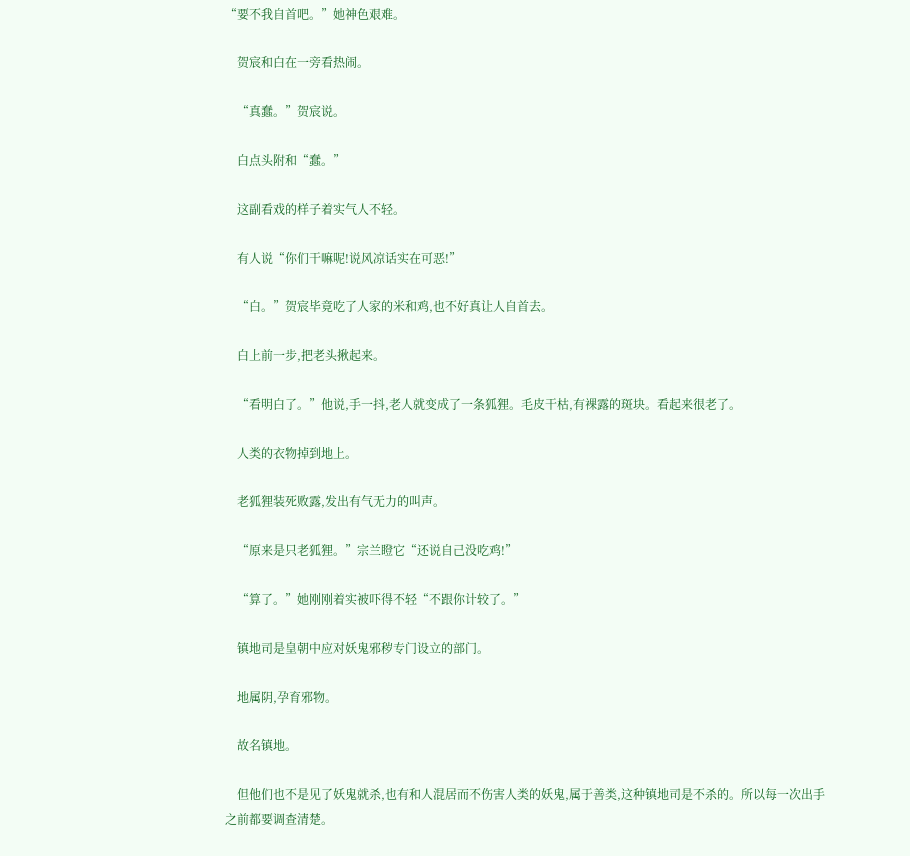“要不我自首吧。”她神色艰难。

    贺宸和白在一旁看热闹。

    “真蠢。”贺宸说。

    白点头附和“蠢。”

    这副看戏的样子着实气人不轻。

    有人说“你们干嘛呢!说风凉话实在可恶!”

    “白。”贺宸毕竟吃了人家的米和鸡,也不好真让人自首去。

    白上前一步,把老头揪起来。

    “看明白了。”他说,手一抖,老人就变成了一条狐狸。毛皮干枯,有裸露的斑块。看起来很老了。

    人类的衣物掉到地上。

    老狐狸装死败露,发出有气无力的叫声。

    “原来是只老狐狸。”宗兰瞪它“还说自己没吃鸡!”

    “算了。”她刚刚着实被吓得不轻“不跟你计较了。”

    镇地司是皇朝中应对妖鬼邪秽专门设立的部门。

    地属阴,孕育邪物。

    故名镇地。

    但他们也不是见了妖鬼就杀,也有和人混居而不伤害人类的妖鬼,属于善类,这种镇地司是不杀的。所以每一次出手之前都要调查清楚。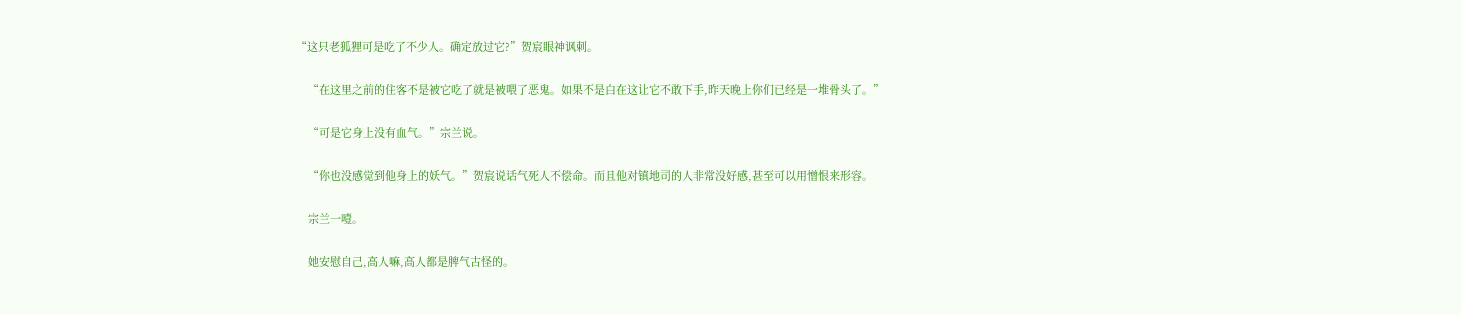“这只老狐狸可是吃了不少人。确定放过它?”贺宸眼神讽刺。

    “在这里之前的住客不是被它吃了就是被喂了恶鬼。如果不是白在这让它不敢下手,昨天晚上你们已经是一堆骨头了。”

    “可是它身上没有血气。”宗兰说。

    “你也没感觉到他身上的妖气。”贺宸说话气死人不偿命。而且他对镇地司的人非常没好感,甚至可以用憎恨来形容。

    宗兰一噎。

    她安慰自己,高人嘛,高人都是脾气古怪的。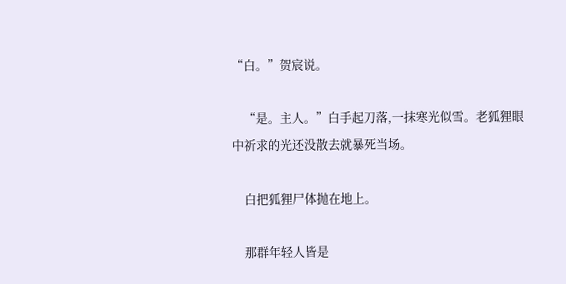“白。”贺宸说。

    “是。主人。”白手起刀落,一抹寒光似雪。老狐狸眼中祈求的光还没散去就暴死当场。

    白把狐狸尸体抛在地上。

    那群年轻人皆是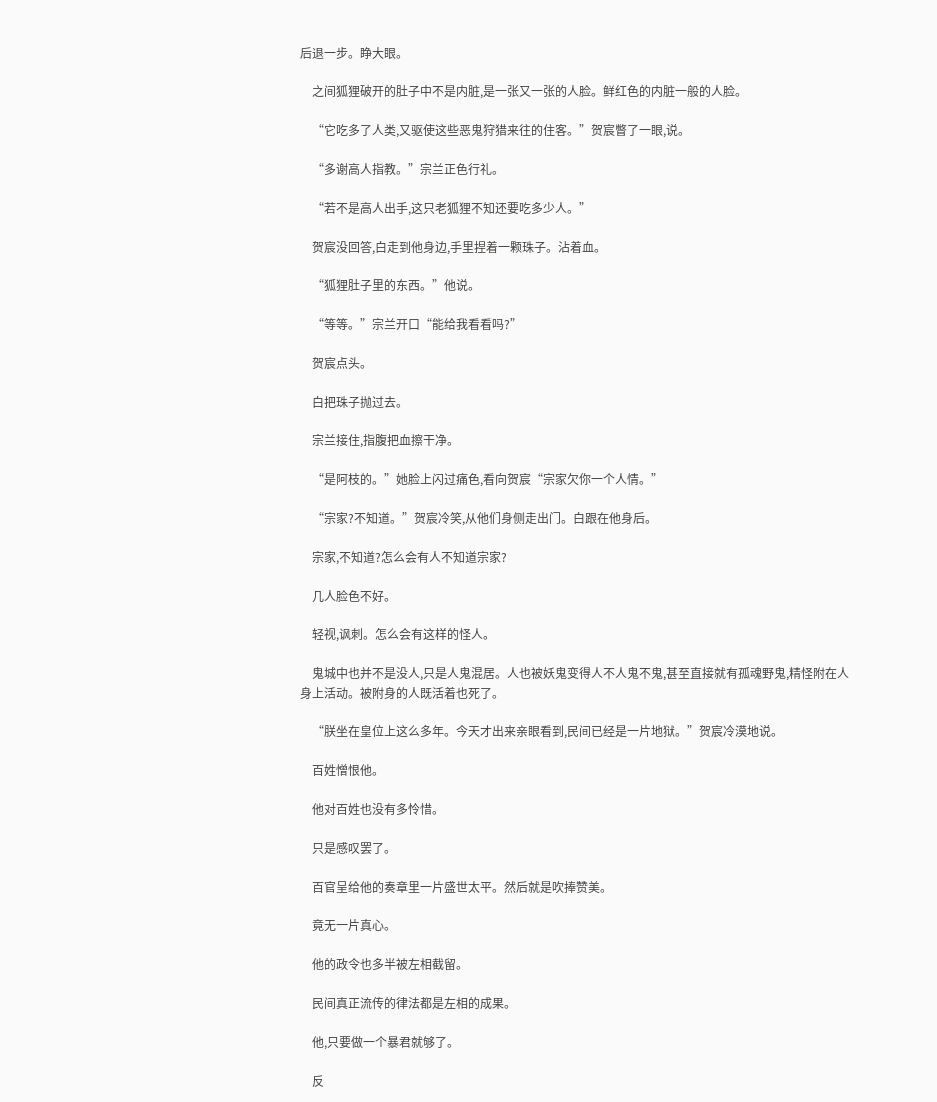后退一步。睁大眼。

    之间狐狸破开的肚子中不是内脏,是一张又一张的人脸。鲜红色的内脏一般的人脸。

    “它吃多了人类,又驱使这些恶鬼狩猎来往的住客。”贺宸瞥了一眼,说。

    “多谢高人指教。”宗兰正色行礼。

    “若不是高人出手,这只老狐狸不知还要吃多少人。”

    贺宸没回答,白走到他身边,手里捏着一颗珠子。沾着血。

    “狐狸肚子里的东西。”他说。

    “等等。”宗兰开口“能给我看看吗?”

    贺宸点头。

    白把珠子抛过去。

    宗兰接住,指腹把血擦干净。

    “是阿枝的。”她脸上闪过痛色,看向贺宸“宗家欠你一个人情。”

    “宗家?不知道。”贺宸冷笑,从他们身侧走出门。白跟在他身后。

    宗家,不知道?怎么会有人不知道宗家?

    几人脸色不好。

    轻视,讽刺。怎么会有这样的怪人。

    鬼城中也并不是没人,只是人鬼混居。人也被妖鬼变得人不人鬼不鬼,甚至直接就有孤魂野鬼,精怪附在人身上活动。被附身的人既活着也死了。

    “朕坐在皇位上这么多年。今天才出来亲眼看到,民间已经是一片地狱。”贺宸冷漠地说。

    百姓憎恨他。

    他对百姓也没有多怜惜。

    只是感叹罢了。

    百官呈给他的奏章里一片盛世太平。然后就是吹捧赞美。

    竟无一片真心。

    他的政令也多半被左相截留。

    民间真正流传的律法都是左相的成果。

    他,只要做一个暴君就够了。

    反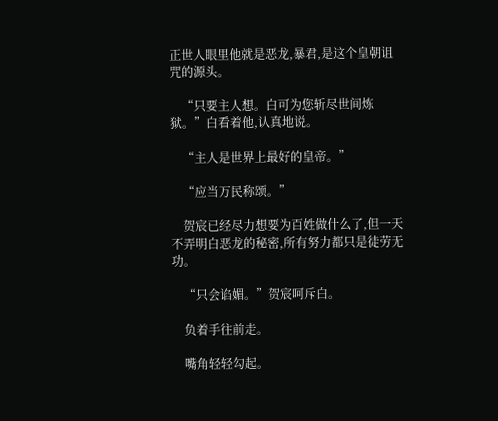正世人眼里他就是恶龙,暴君,是这个皇朝诅咒的源头。

    “只要主人想。白可为您斩尽世间炼狱。”白看着他,认真地说。

    “主人是世界上最好的皇帝。”

    “应当万民称颂。”

    贺宸已经尽力想要为百姓做什么了,但一天不弄明白恶龙的秘密,所有努力都只是徒劳无功。

    “只会谄媚。”贺宸呵斥白。

    负着手往前走。

    嘴角轻轻勾起。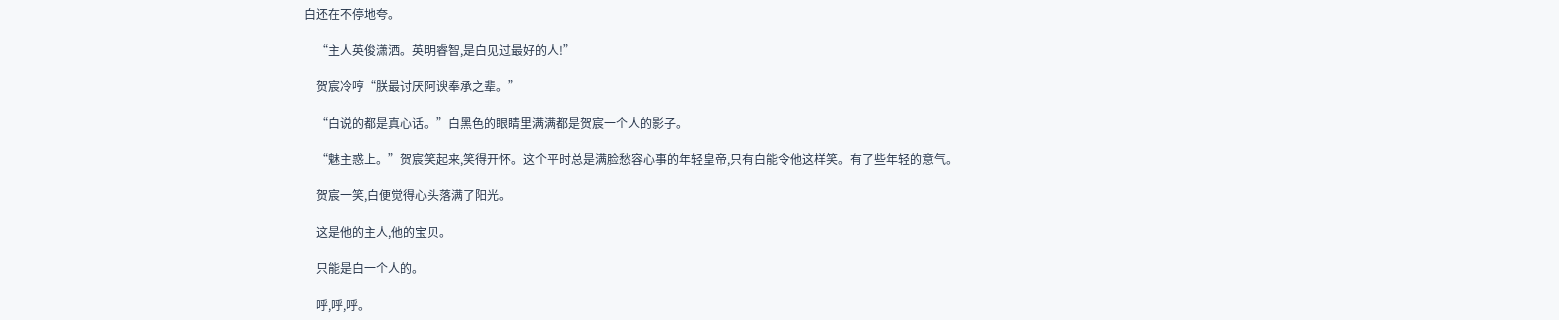白还在不停地夸。

    “主人英俊潇洒。英明睿智,是白见过最好的人!”

    贺宸冷哼“朕最讨厌阿谀奉承之辈。”

    “白说的都是真心话。”白黑色的眼睛里满满都是贺宸一个人的影子。

    “魅主惑上。”贺宸笑起来,笑得开怀。这个平时总是满脸愁容心事的年轻皇帝,只有白能令他这样笑。有了些年轻的意气。

    贺宸一笑,白便觉得心头落满了阳光。

    这是他的主人,他的宝贝。

    只能是白一个人的。

    呼,呼,呼。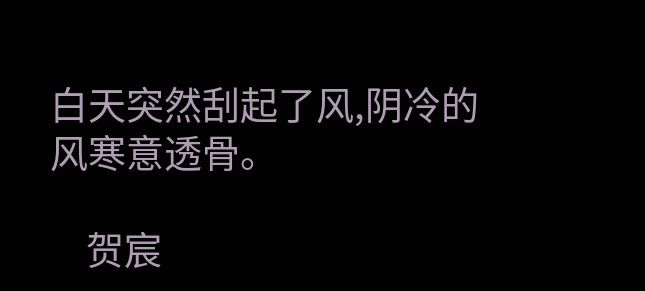白天突然刮起了风,阴冷的风寒意透骨。

    贺宸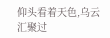仰头看着天色,乌云汇聚过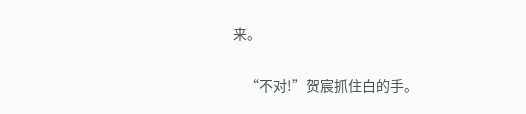来。

    “不对!”贺宸抓住白的手。